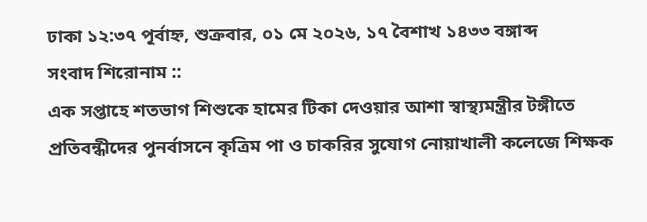ঢাকা ১২:৩৭ পূর্বাহ্ন, শুক্রবার, ০১ মে ২০২৬, ১৭ বৈশাখ ১৪৩৩ বঙ্গাব্দ
সংবাদ শিরোনাম ::
এক সপ্তাহে শতভাগ শিশুকে হামের টিকা দেওয়ার আশা স্বাস্থ্যমন্ত্রীর টঙ্গীতে প্রতিবন্ধীদের পুনর্বাসনে কৃত্রিম পা ও চাকরির সুযোগ নোয়াখালী কলেজে শিক্ষক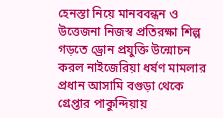হেনস্তা নিয়ে মানববন্ধন ও উত্তেজনা নিজস্ব প্রতিরক্ষা শিল্প গড়তে ড্রোন প্রযুক্তি উন্মোচন করল নাইজেরিয়া ধর্ষণ মামলার প্রধান আসামি বগুড়া থেকে গ্রেপ্তার পাকুন্দিয়ায়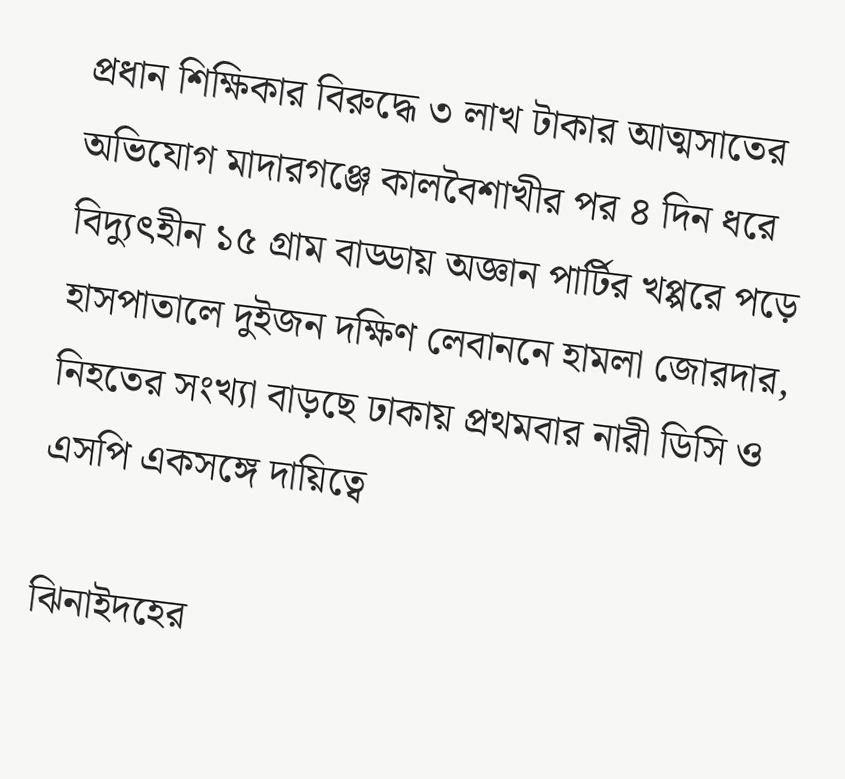প্রধান শিক্ষিকার বিরুদ্ধে ৩ লাখ টাকার আত্মসাতের অভিযোগ মাদারগঞ্জে কালবৈশাখীর পর ৪ দিন ধরে বিদ্যুৎহীন ১৫ গ্রাম বাড্ডায় অজ্ঞান পার্টির খপ্পরে পড়ে হাসপাতালে দুইজন দক্ষিণ লেবাননে হামলা জোরদার, নিহতের সংখ্যা বাড়ছে ঢাকায় প্রথমবার নারী ডিসি ও এসপি একসঙ্গে দায়িত্বে

ঝিনাইদহের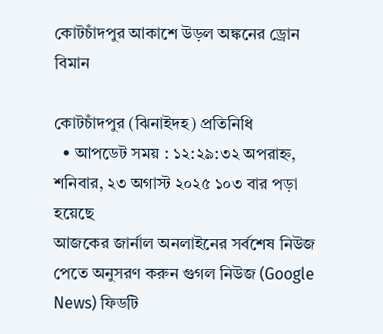কোটচাঁদপুর আকাশে উড়ল অঙ্কনের ড্রোন বিমান

কোটচাঁদপুর (ঝিনাইদহ) প্রতিনিধি
  • আপডেট সময় : ১২:২৯:৩২ অপরাহ্ন, শনিবার, ২৩ অগাস্ট ২০২৫ ১০৩ বার পড়া হয়েছে
আজকের জার্নাল অনলাইনের সর্বশেষ নিউজ পেতে অনুসরণ করুন গুগল নিউজ (Google News) ফিডটি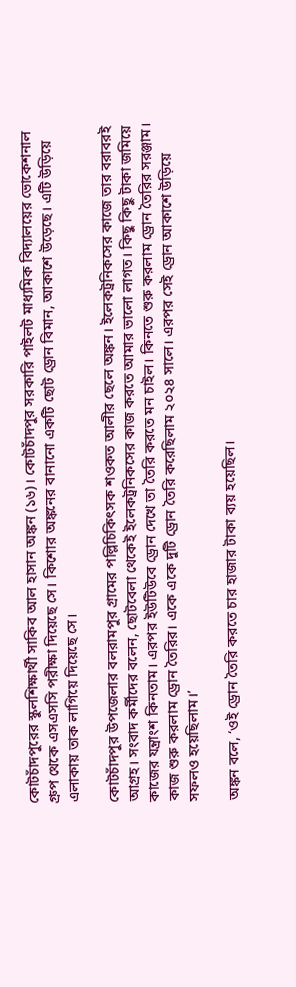কোটচাঁদপুরের স্কুলশিক্ষার্থী সাকিব আল হাসান অঙ্কন (১৬)। কোটচাঁদপুর সরকারি পাইলট মাধ্যমিক বিদ্যালয়ের ভোকেশনাল গ্রুপ থেকে এসএসসি পরীক্ষা দিয়েছে সে। কিশোর অঙ্কনের বানানো একটি ছোট ড্রোন বিমান, আকাশে উড়েছে। এটি উড়িয়ে এলাকায় তাক লাগিয়ে দিয়েছে সে।

কোটচাঁদপুর উপজেলার বলরামপুর গ্রামের পল্লিচিকিৎসক শওকত আলীর ছেলে অঙ্কন। ইলেকট্রনিকসের কাজে তার বরাবরই আগ্রহ। সংবাদ কর্মীদের বলেন, ছোটবেলা থেকেই ইলেকট্রনিকসের কাজ করতে আমার ভালো লাগত। কিছু কিছু টাকা জমিয়ে কাজের যন্ত্রাংশ কিনতাম। এরপর ইউটিউবে ড্রোন দেখে তা তৈরি করতে মন চাইল। কিনতে শুরু করলাম ড্রোন তৈরির সরঞ্জাম। কাজ শুরু করলাম ড্রোন তৈরির। একে একে দুটি ড্রোন তৈরি করেছিলাম ২০২৪ সালে। এরপর সেই ড্রোন আকাশে উড়িয়ে সফলও হয়েছিলাম।’

অঙ্কন বলে, ‘ওই ড্রোন তৈরি করতে চার হাজার টাকা ব্যয় হয়েছিল।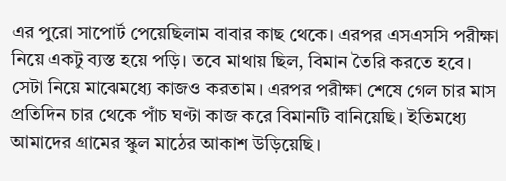এর পুরো সাপোর্ট পেয়েছিলাম বাবার কাছ থেকে। এরপর এসএসসি পরীক্ষা নিয়ে একটু ব্যস্ত হয়ে পড়ি। তবে মাথায় ছিল, বিমান তৈরি করতে হবে। সেটা নিয়ে মাঝেমধ্যে কাজও করতাম। এরপর পরীক্ষা শেষে গেল চার মাস প্রতিদিন চার থেকে পাঁচ ঘণ্টা কাজ করে বিমানটি বানিয়েছি। ইতিমধ্যে আমাদের গ্রামের স্কুল মাঠের আকাশ উড়িয়েছি।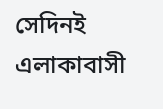সেদিনই এলাকাবাসী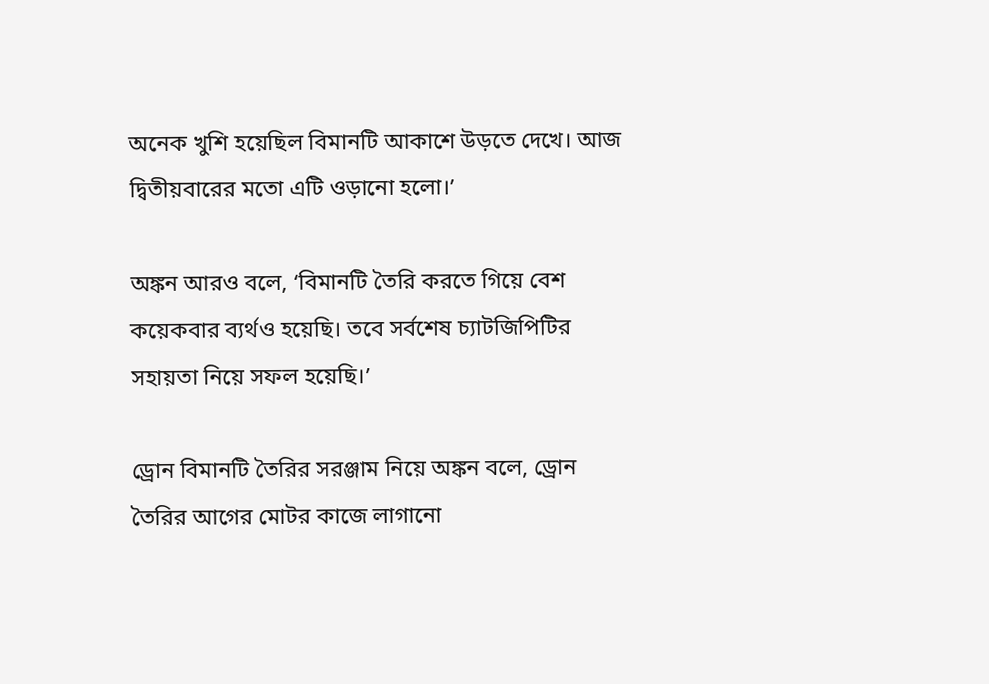অনেক খুশি হয়েছিল বিমানটি আকাশে উড়তে দেখে। আজ দ্বিতীয়বারের মতো এটি ওড়ানো হলো।’

অঙ্কন আরও বলে, ‘বিমানটি তৈরি করতে গিয়ে বেশ কয়েকবার ব্যর্থও হয়েছি। তবে সর্বশেষ চ্যাটজিপিটির সহায়তা নিয়ে সফল হয়েছি।’

ড্রোন বিমানটি তৈরির সরঞ্জাম নিয়ে অঙ্কন বলে, ড্রোন তৈরির আগের মোটর কাজে লাগানো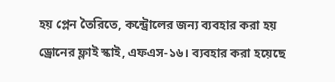হয় প্লেন তৈরিতে, কন্ট্রোলের জন্য ব্যবহার করা হয় ড্রোনের ফ্লাই স্কাই, এফএস-১৬। ব্যবহার করা হয়েছে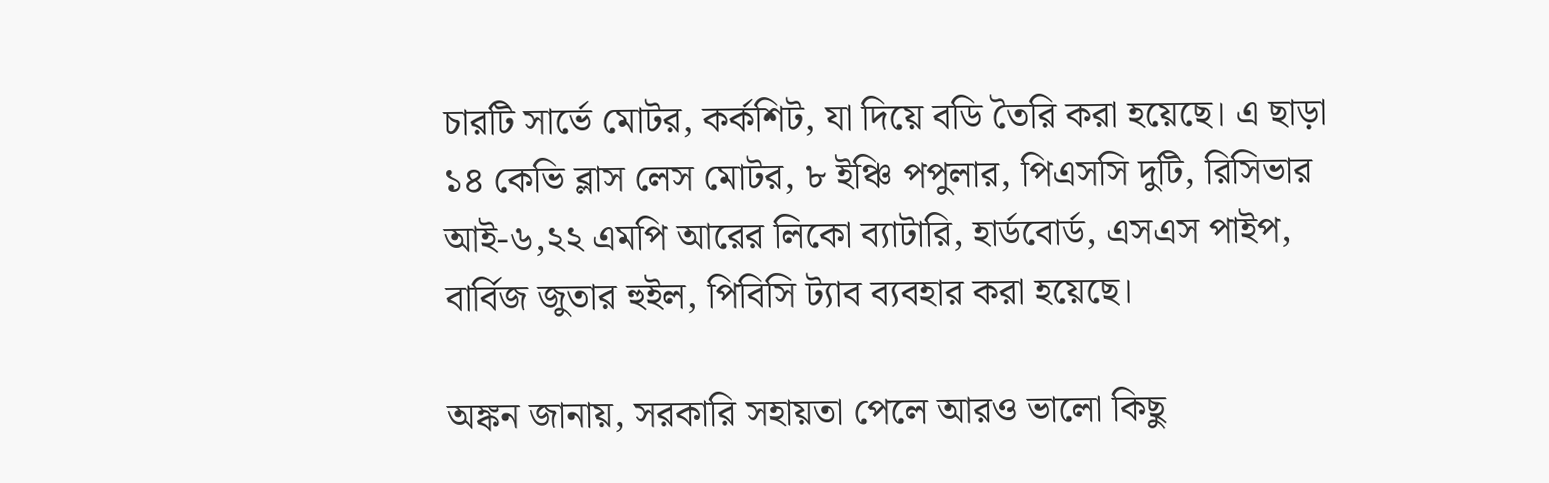চারটি সার্ভে মোটর, কর্কশিট, যা দিয়ে বডি তৈরি করা হয়েছে। এ ছাড়া ১৪ কেভি ব্লাস লেস মোটর, ৮ ইঞ্চি পপুলার, পিএসসি দুটি, রিসিভার আই-৬,২২ এমপি আরের লিকো ব্যাটারি, হার্ডবোর্ড, এসএস পাইপ, বার্বিজ জুতার হুইল, পিবিসি ট্যাব ব্যবহার করা হয়েছে।

অঙ্কন জানায়, সরকারি সহায়তা পেলে আরও ভালো কিছু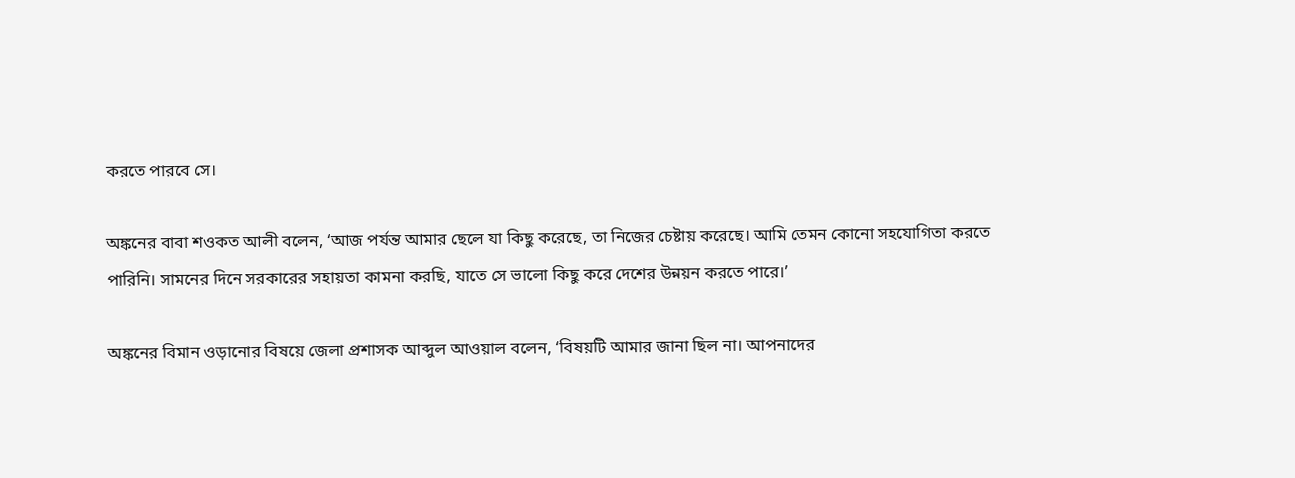করতে পারবে সে।

অঙ্কনের বাবা শওকত আলী বলেন, ‘আজ পর্যন্ত আমার ছেলে যা কিছু করেছে, তা নিজের চেষ্টায় করেছে। আমি তেমন কোনো সহযোগিতা করতে পারিনি। সামনের দিনে সরকারের সহায়তা কামনা করছি, যাতে সে ভালো কিছু করে দেশের উন্নয়ন করতে পারে।’

অঙ্কনের বিমান ওড়ানোর বিষয়ে জেলা প্রশাসক আব্দুল আওয়াল বলেন, ‘বিষয়টি আমার জানা ছিল না। আপনাদের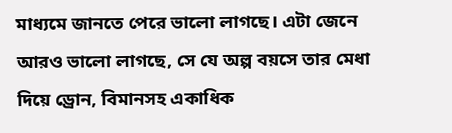মাধ্যমে জানতে পেরে ভালো লাগছে। এটা জেনে আরও ভালো লাগছে, সে যে অল্প বয়সে তার মেধা দিয়ে ড্রোন, বিমানসহ একাধিক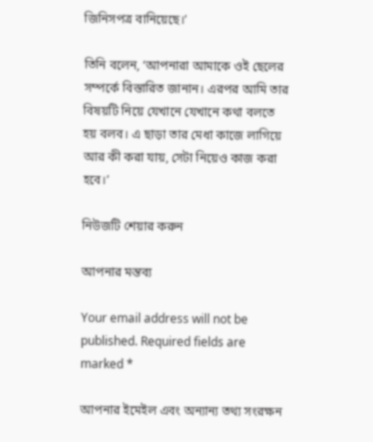জিনিসপত্র বানিয়েছে।’

তিনি বলেন, ‘আপনারা আমাকে ওই ছেলের সম্পর্কে বিস্তারিত জানান। এরপর আমি তার বিষয়টি নিয়ে যেখানে যেখানে কথা বলতে হয় বলব। এ ছাড়া তার মেধা কাজে লাগিয়ে আর কী করা যায়, সেটা নিয়েও কাজ করা হবে।’

নিউজটি শেয়ার করুন

আপনার মন্তব্য

Your email address will not be published. Required fields are marked *

আপনার ইমেইল এবং অন্যান্য তথ্য সংরক্ষন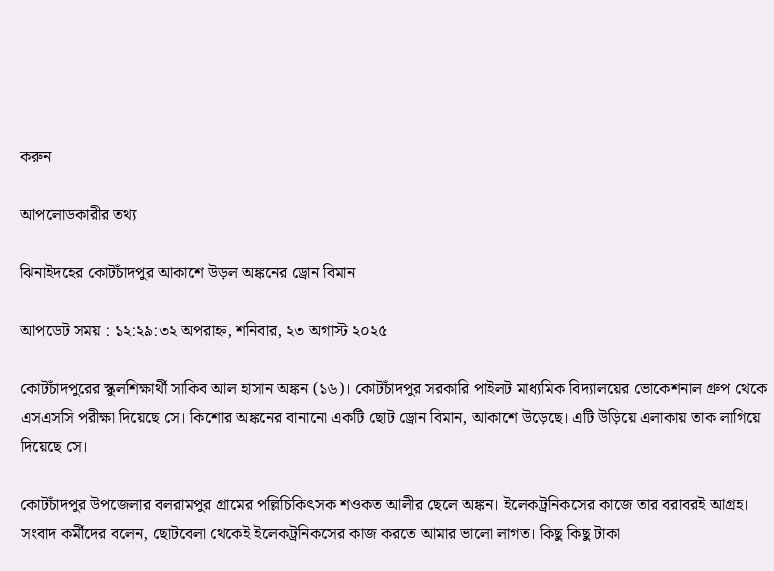করুন

আপলোডকারীর তথ্য

ঝিনাইদহের কোটচাঁদপুর আকাশে উড়ল অঙ্কনের ড্রোন বিমান

আপডেট সময় : ১২:২৯:৩২ অপরাহ্ন, শনিবার, ২৩ অগাস্ট ২০২৫

কোটচাঁদপুরের স্কুলশিক্ষার্থী সাকিব আল হাসান অঙ্কন (১৬)। কোটচাঁদপুর সরকারি পাইলট মাধ্যমিক বিদ্যালয়ের ভোকেশনাল গ্রুপ থেকে এসএসসি পরীক্ষা দিয়েছে সে। কিশোর অঙ্কনের বানানো একটি ছোট ড্রোন বিমান, আকাশে উড়েছে। এটি উড়িয়ে এলাকায় তাক লাগিয়ে দিয়েছে সে।

কোটচাঁদপুর উপজেলার বলরামপুর গ্রামের পল্লিচিকিৎসক শওকত আলীর ছেলে অঙ্কন। ইলেকট্রনিকসের কাজে তার বরাবরই আগ্রহ। সংবাদ কর্মীদের বলেন, ছোটবেলা থেকেই ইলেকট্রনিকসের কাজ করতে আমার ভালো লাগত। কিছু কিছু টাকা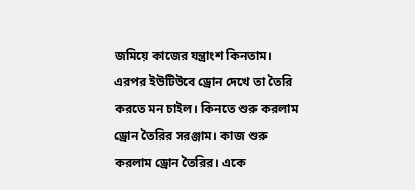জমিয়ে কাজের যন্ত্রাংশ কিনতাম। এরপর ইউটিউবে ড্রোন দেখে তা তৈরি করতে মন চাইল। কিনতে শুরু করলাম ড্রোন তৈরির সরঞ্জাম। কাজ শুরু করলাম ড্রোন তৈরির। একে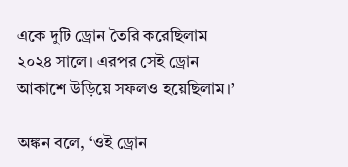একে দুটি ড্রোন তৈরি করেছিলাম ২০২৪ সালে। এরপর সেই ড্রোন আকাশে উড়িয়ে সফলও হয়েছিলাম।’

অঙ্কন বলে, ‘ওই ড্রোন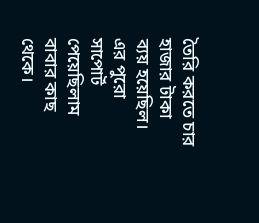তৈরি করতে চার হাজার টাকা ব্যয় হয়েছিল। এর পুরো সাপোর্ট পেয়েছিলাম বাবার কাছ থেকে।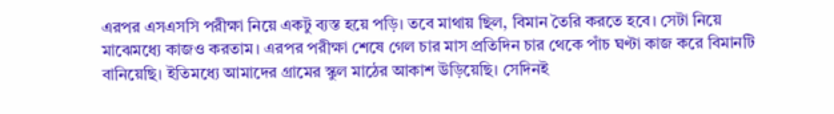এরপর এসএসসি পরীক্ষা নিয়ে একটু ব্যস্ত হয়ে পড়ি। তবে মাথায় ছিল, বিমান তৈরি করতে হবে। সেটা নিয়ে মাঝেমধ্যে কাজও করতাম। এরপর পরীক্ষা শেষে গেল চার মাস প্রতিদিন চার থেকে পাঁচ ঘণ্টা কাজ করে বিমানটি বানিয়েছি। ইতিমধ্যে আমাদের গ্রামের স্কুল মাঠের আকাশ উড়িয়েছি। সেদিনই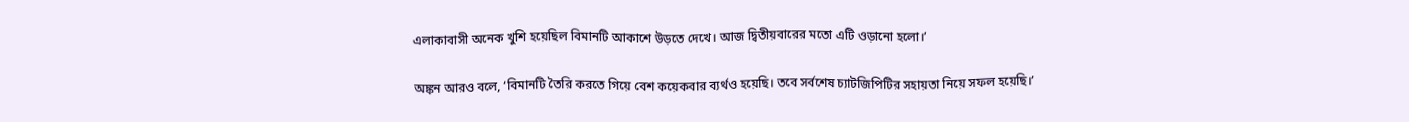এলাকাবাসী অনেক খুশি হয়েছিল বিমানটি আকাশে উড়তে দেখে। আজ দ্বিতীয়বারের মতো এটি ওড়ানো হলো।’

অঙ্কন আরও বলে, ‘বিমানটি তৈরি করতে গিয়ে বেশ কয়েকবার ব্যর্থও হয়েছি। তবে সর্বশেষ চ্যাটজিপিটির সহায়তা নিয়ে সফল হয়েছি।’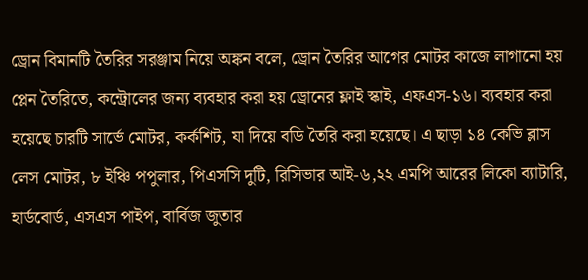ড্রোন বিমানটি তৈরির সরঞ্জাম নিয়ে অঙ্কন বলে, ড্রোন তৈরির আগের মোটর কাজে লাগানো হয় প্লেন তৈরিতে, কন্ট্রোলের জন্য ব্যবহার করা হয় ড্রোনের ফ্লাই স্কাই, এফএস-১৬। ব্যবহার করা হয়েছে চারটি সার্ভে মোটর, কর্কশিট, যা দিয়ে বডি তৈরি করা হয়েছে। এ ছাড়া ১৪ কেভি ব্লাস লেস মোটর, ৮ ইঞ্চি পপুলার, পিএসসি দুটি, রিসিভার আই-৬,২২ এমপি আরের লিকো ব্যাটারি, হার্ডবোর্ড, এসএস পাইপ, বার্বিজ জুতার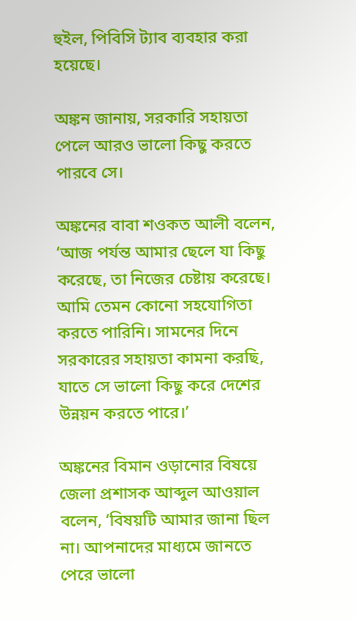হুইল, পিবিসি ট্যাব ব্যবহার করা হয়েছে।

অঙ্কন জানায়, সরকারি সহায়তা পেলে আরও ভালো কিছু করতে পারবে সে।

অঙ্কনের বাবা শওকত আলী বলেন, ‘আজ পর্যন্ত আমার ছেলে যা কিছু করেছে, তা নিজের চেষ্টায় করেছে। আমি তেমন কোনো সহযোগিতা করতে পারিনি। সামনের দিনে সরকারের সহায়তা কামনা করছি, যাতে সে ভালো কিছু করে দেশের উন্নয়ন করতে পারে।’

অঙ্কনের বিমান ওড়ানোর বিষয়ে জেলা প্রশাসক আব্দুল আওয়াল বলেন, ‘বিষয়টি আমার জানা ছিল না। আপনাদের মাধ্যমে জানতে পেরে ভালো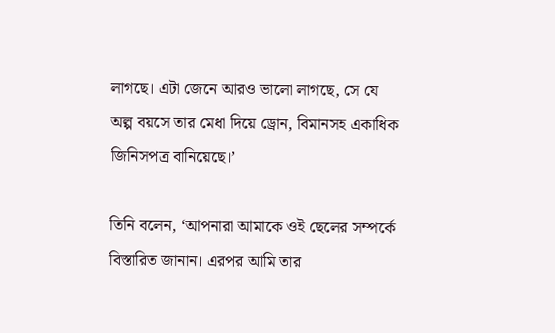লাগছে। এটা জেনে আরও ভালো লাগছে, সে যে অল্প বয়সে তার মেধা দিয়ে ড্রোন, বিমানসহ একাধিক জিনিসপত্র বানিয়েছে।’

তিনি বলেন, ‘আপনারা আমাকে ওই ছেলের সম্পর্কে বিস্তারিত জানান। এরপর আমি তার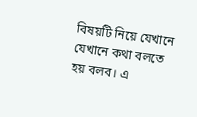বিষয়টি নিয়ে যেখানে যেখানে কথা বলতে হয় বলব। এ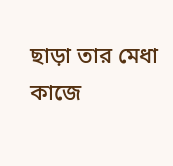ছাড়া তার মেধা কাজে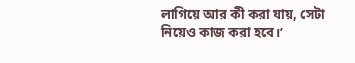লাগিয়ে আর কী করা যায়, সেটা নিয়েও কাজ করা হবে।’